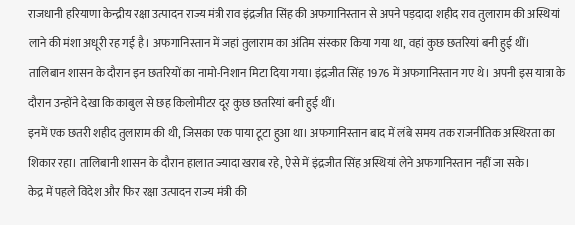राजधानी हरियाणा केन्द्रीय रक्षा उत्पादन राज्य मंत्री राव इंद्रजीत सिंह की अफगानिस्तान से अपने पड़दादा शहीद राव तुलाराम की अस्थियां लाने की मंशा अधूरी रह गई है। अफगानिस्तान में जहां तुलाराम का अंतिम संस्कार किया गया था, वहां कुछ छतरियां बनी हुई थीं। तालिबान शासन के दौरान इन छतरियों का नामो-निशान मिटा दिया गया। इंद्रजीत सिंह 1976 में अफगानिस्तान गए थे। अपनी इस यात्रा के दौरान उन्होंने देखा कि काबुल से छह किलोमीटर दूर कुछ छतरियां बनी हुई थीं।
इनमें एक छतरी शहीद तुलाराम की थी, जिसका एक पाया टूटा हुआ था। अफगानिस्तान बाद में लंबे समय तक राजनीतिक अस्थिरता का शिकार रहा। तालिबानी शासन के दौरान हालात ज्यादा खराब रहे, ऐसे में इंद्रजीत सिंह अस्थियां लेने अफगानिस्तान नहीं जा सके।
केद्र में पहले विदेश और फिर रक्षा उत्पादन राज्य मंत्री की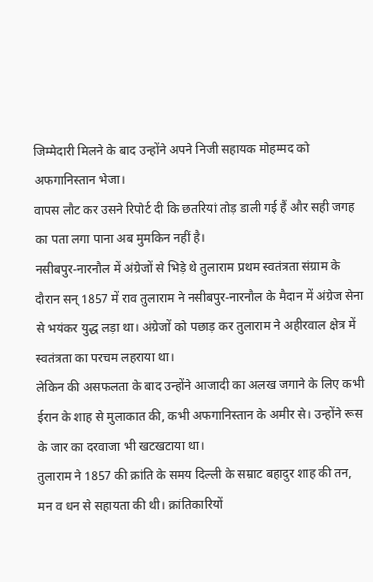जिम्मेदारी मिलने के बाद उन्होंने अपने निजी सहायक मोहम्मद को अफगानिस्तान भेजा।
वापस लौट कर उसने रिपोर्ट दी कि छतरियां तोड़ डाली गई हैं और सही जगह का पता लगा पाना अब मुमकिन नहीं है।
नसीबपुर-नारनौल में अंग्रेजों से भिड़े थे तुलाराम प्रथम स्वतंत्रता संग्राम के दौरान सन् 1857 में राव तुलाराम ने नसीबपुर-नारनौल के मैदान में अंग्रेज सेना से भयंकर युद्ध लड़ा था। अंग्रेजों को पछाड़ कर तुलाराम ने अहीरवाल क्षेत्र में स्वतंत्रता का परचम लहराया था।
लेकिन की असफलता के बाद उन्होंने आजादी का अलख जगाने के लिए कभी ईरान के शाह से मुलाकात की, कभी अफगानिस्तान के अमीर से। उन्होंने रूस के जार का दरवाजा भी खटखटाया था।
तुलाराम ने 1857 की क्रांति के समय दिल्ली के सम्राट बहादुर शाह की तन, मन व धन से सहायता की थी। क्रांतिकारियों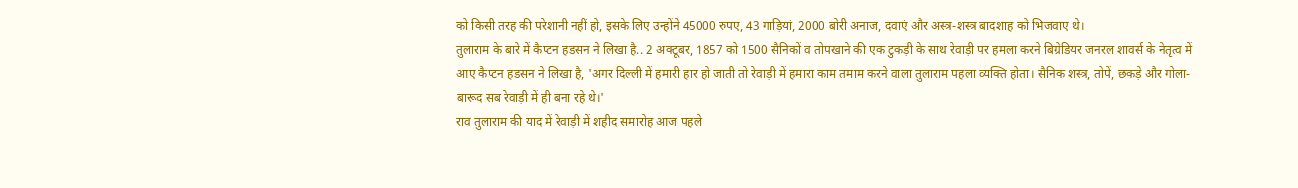को किसी तरह की परेशानी नहीं हो, इसके लिए उन्होंने 45000 रुपए, 43 गाड़ियां, 2000 बोरी अनाज, दवाएं और अस्त्र-शस्त्र बादशाह को भिजवाए थे।
तुलाराम के बारे में कैप्टन हडसन ने लिखा है.. 2 अक्टूबर, 1857 को 1500 सैनिकों व तोपखाने की एक टुकड़ी के साथ रेवाड़ी पर हमला करने बिग्रेडियर जनरल शावर्स के नेतृत्व में आए कैप्टन हडसन ने लिखा है, 'अगर दिल्ली में हमारी हार हो जाती तो रेवाड़ी में हमारा काम तमाम करने वाला तुलाराम पहला व्यक्ति होता। सैनिक शस्त्र, तोपें, छकड़े और गोला-बारूद सब रेवाड़ी में ही बना रहे थे।'
राव तुलाराम की याद में रेवाड़ी में शहीद समारोह आज पहले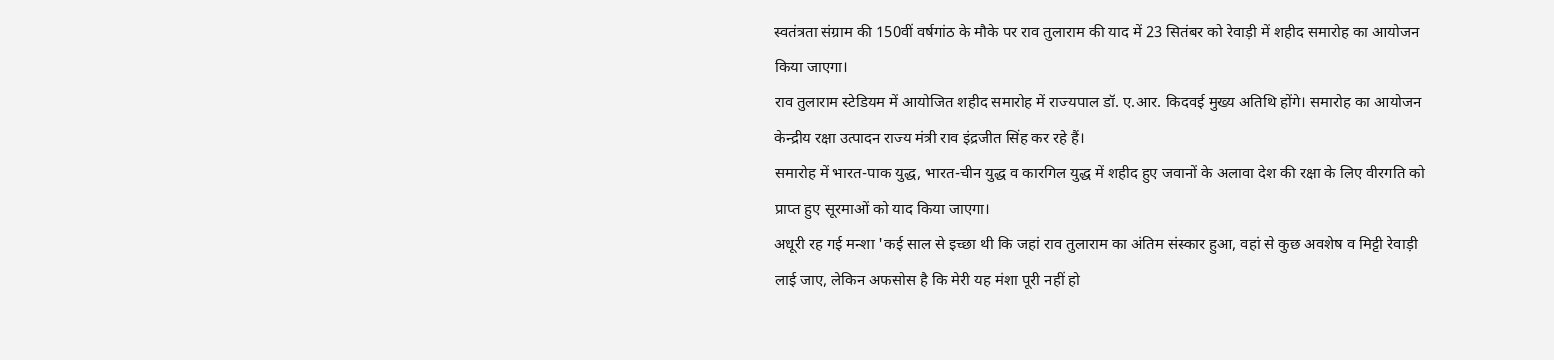स्वतंत्रता संग्राम की 150वीं वर्षगांठ के मौके पर राव तुलाराम की याद में 23 सितंबर को रेवाड़ी में शहीद समारोह का आयोजन किया जाएगा।
राव तुलाराम स्टेडियम में आयोजित शहीद समारोह में राज्यपाल डॉ. ए.आर. किदवई मुख्य अतिथि होंगे। समारोह का आयोजन केन्द्रीय रक्षा उत्पादन राज्य मंत्री राव इंद्रजीत सिंह कर रहे हैं।
समारोह में भारत-पाक युद्ध, भारत-चीन युद्ध व कारगिल युद्ध में शहीद हुए जवानों के अलावा देश की रक्षा के लिए वीरगति को प्राप्त हुए सूरमाओं को याद किया जाएगा।
अधूरी रह गई मन्शा 'कई साल से इच्छा थी कि जहां राव तुलाराम का अंतिम संस्कार हुआ, वहां से कुछ अवशेष व मिट्टी रेवाड़ी लाई जाए, लेकिन अफसोस है कि मेरी यह मंशा पूरी नहीं हो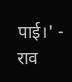पाई।' - राव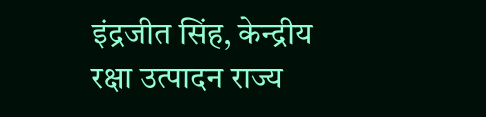इंद्रजीत सिंह, केन्द्रीय रक्षा उत्पादन राज्य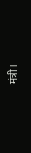मंत्री।